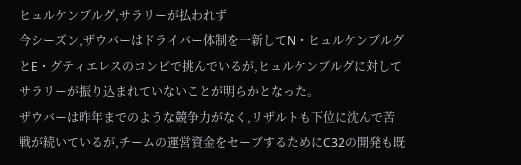ヒュルケンブルグ,サラリーが払われず
今シーズン,ザウバーはドライバー体制を一新してN・ヒュルケンブルグとE・グティエレスのコンビで挑んでいるが,ヒュルケンブルグに対してサラリーが振り込まれていないことが明らかとなった。
ザウバーは昨年までのような競争力がなく,リザルトも下位に沈んで苦戦が続いているが,チームの運営資金をセーブするためにC32の開発も既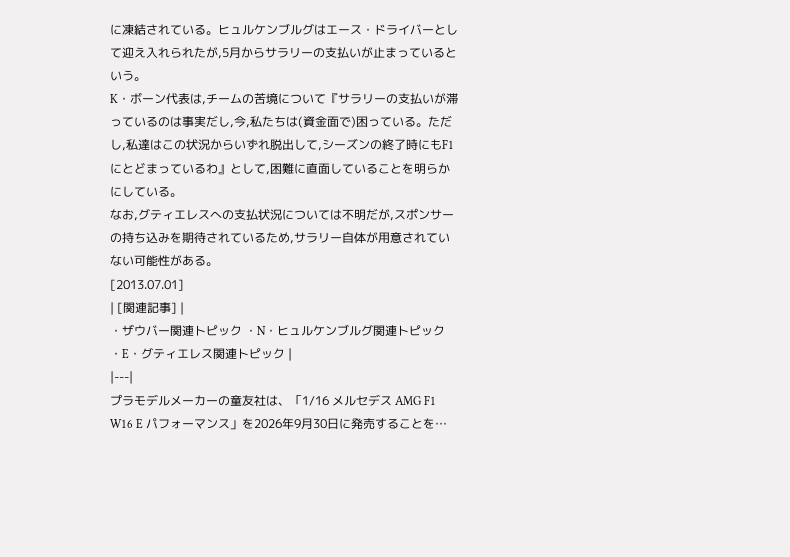に凍結されている。ヒュルケンブルグはエース・ドライバーとして迎え入れられたが,5月からサラリーの支払いが止まっているという。
K・ボーン代表は,チームの苦境について『サラリーの支払いが滞っているのは事実だし,今,私たちは(資金面で)困っている。ただし,私達はこの状況からいずれ脱出して,シーズンの終了時にもF1にとどまっているわ』として,困難に直面していることを明らかにしている。
なお,グティエレスへの支払状況については不明だが,スポンサーの持ち込みを期待されているため,サラリー自体が用意されていない可能性がある。
[2013.07.01]
| [関連記事] |
・ザウバー関連トピック ・N・ヒュルケンブルグ関連トピック ・E・グティエレス関連トピック |
|---|
プラモデルメーカーの童友社は、「1/16 メルセデス AMG F1 W16 E パフォーマンス」を2026年9月30日に発売することを…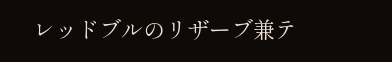レッドブルのリザーブ兼テ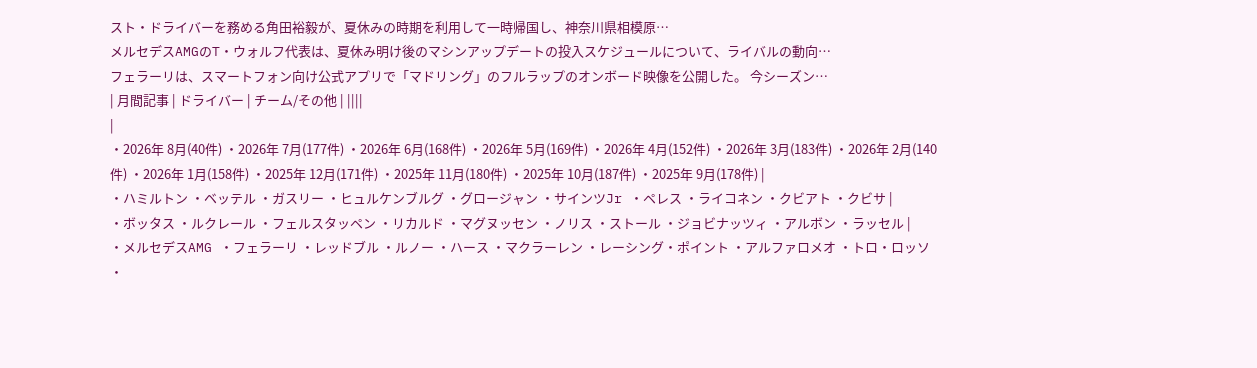スト・ドライバーを務める角田裕毅が、夏休みの時期を利用して一時帰国し、神奈川県相模原…
メルセデスAMGのT・ウォルフ代表は、夏休み明け後のマシンアップデートの投入スケジュールについて、ライバルの動向…
フェラーリは、スマートフォン向け公式アプリで「マドリング」のフルラップのオンボード映像を公開した。 今シーズン…
| 月間記事 | ドライバー | チーム/その他 | ||||
|
・2026年 8月(40件) ・2026年 7月(177件) ・2026年 6月(168件) ・2026年 5月(169件) ・2026年 4月(152件) ・2026年 3月(183件) ・2026年 2月(140件) ・2026年 1月(158件) ・2025年 12月(171件) ・2025年 11月(180件) ・2025年 10月(187件) ・2025年 9月(178件) |
・ハミルトン ・ベッテル ・ガスリー ・ヒュルケンブルグ ・グロージャン ・サインツJr ・ペレス ・ライコネン ・クビアト ・クビサ |
・ボッタス ・ルクレール ・フェルスタッペン ・リカルド ・マグヌッセン ・ノリス ・ストール ・ジョビナッツィ ・アルボン ・ラッセル |
・メルセデスAMG ・フェラーリ ・レッドブル ・ルノー ・ハース ・マクラーレン ・レーシング・ポイント ・アルファロメオ ・トロ・ロッソ ・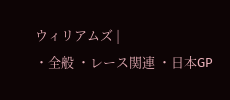ウィリアムズ |
・全般 ・レース関連 ・日本GP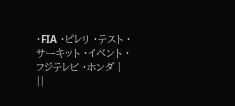・FIA ・ピレリ ・テスト ・サーキット ・イベント ・フジテレビ ・ホンダ |
||